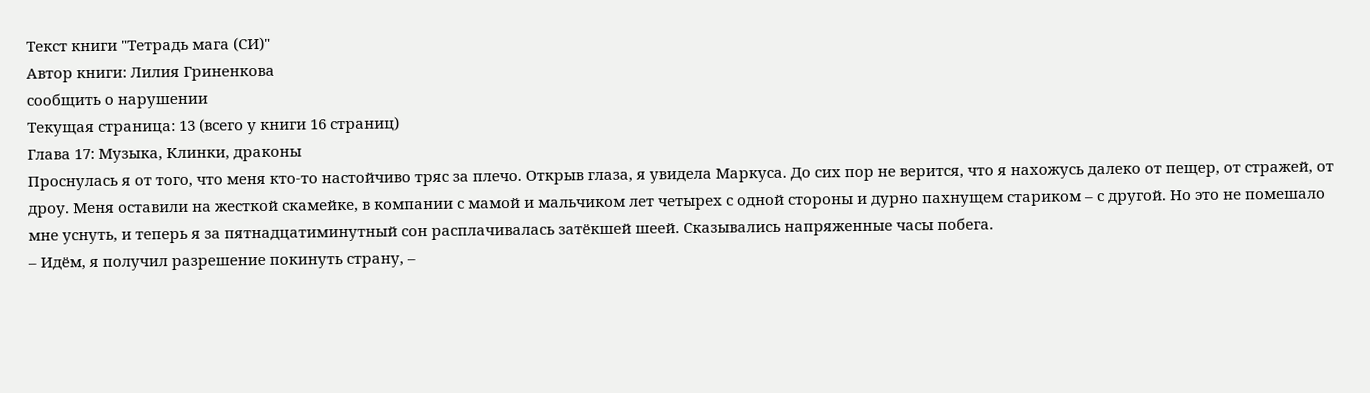Текст книги "Тетрадь мага (СИ)"
Автор книги: Лилия Гриненкова
сообщить о нарушении
Текущая страница: 13 (всего у книги 16 страниц)
Глава 17: Музыка, Клинки, драконы
Проснулась я от того, что меня кто-то настойчиво тряс за плечо. Открыв глаза, я увидела Маркуса. До сих пор не верится, что я нахожусь далеко от пещер, от стражей, от дроу. Меня оставили на жесткой скамейке, в компании с мамой и мальчиком лет четырех с одной стороны и дурно пахнущем стариком – с другой. Но это не помешало мне уснуть, и теперь я за пятнадцатиминутный сон расплачивалась затёкшей шеей. Сказывались напряженные часы побега.
– Идём, я получил разрешение покинуть страну, –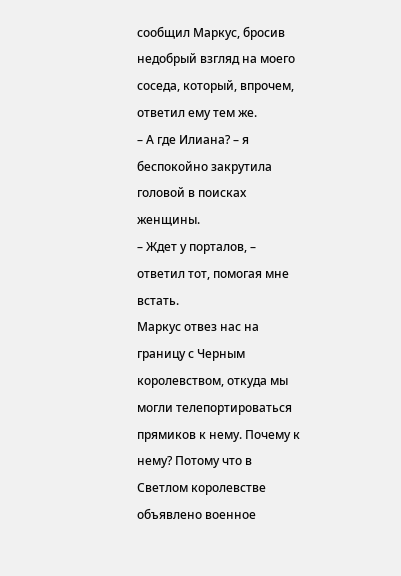сообщил Маркус, бросив недобрый взгляд на моего соседа, который, впрочем, ответил ему тем же.
– А где Илиана? – я беспокойно закрутила головой в поисках женщины.
– Ждет у порталов, – ответил тот, помогая мне встать.
Маркус отвез нас на границу с Черным королевством, откуда мы могли телепортироваться прямиков к нему. Почему к нему? Потому что в Светлом королевстве объявлено военное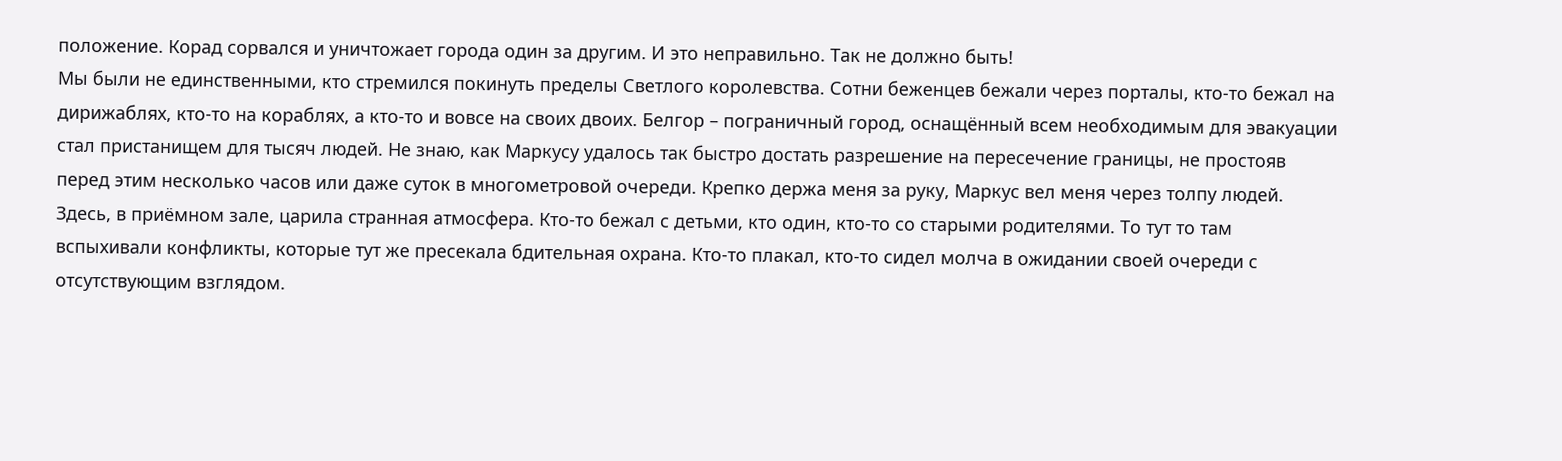положение. Корад сорвался и уничтожает города один за другим. И это неправильно. Так не должно быть!
Мы были не единственными, кто стремился покинуть пределы Светлого королевства. Сотни беженцев бежали через порталы, кто-то бежал на дирижаблях, кто-то на кораблях, а кто-то и вовсе на своих двоих. Белгор – пограничный город, оснащённый всем необходимым для эвакуации стал пристанищем для тысяч людей. Не знаю, как Маркусу удалось так быстро достать разрешение на пересечение границы, не простояв перед этим несколько часов или даже суток в многометровой очереди. Крепко держа меня за руку, Маркус вел меня через толпу людей. Здесь, в приёмном зале, царила странная атмосфера. Кто-то бежал с детьми, кто один, кто-то со старыми родителями. То тут то там вспыхивали конфликты, которые тут же пресекала бдительная охрана. Кто-то плакал, кто-то сидел молча в ожидании своей очереди с отсутствующим взглядом.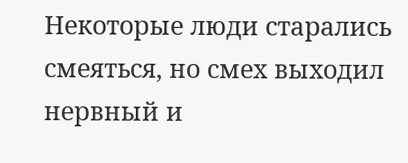Некоторые люди старались смеяться, но смех выходил нервный и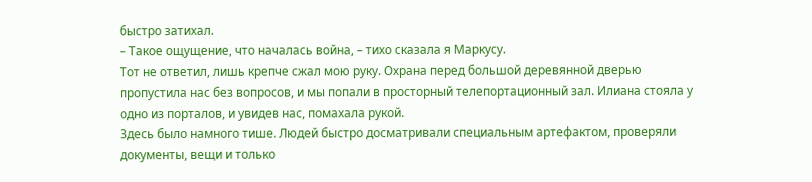быстро затихал.
– Такое ощущение, что началась война, – тихо сказала я Маркусу.
Тот не ответил, лишь крепче сжал мою руку. Охрана перед большой деревянной дверью пропустила нас без вопросов, и мы попали в просторный телепортационный зал. Илиана стояла у одно из порталов, и увидев нас, помахала рукой.
Здесь было намного тише. Людей быстро досматривали специальным артефактом, проверяли документы, вещи и только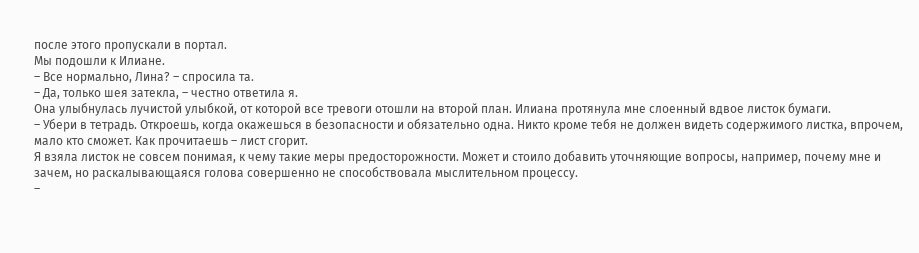после этого пропускали в портал.
Мы подошли к Илиане.
– Все нормально, Лина? – спросила та.
– Да, только шея затекла, – честно ответила я.
Она улыбнулась лучистой улыбкой, от которой все тревоги отошли на второй план. Илиана протянула мне слоенный вдвое листок бумаги.
– Убери в тетрадь. Откроешь, когда окажешься в безопасности и обязательно одна. Никто кроме тебя не должен видеть содержимого листка, впрочем, мало кто сможет. Как прочитаешь – лист сгорит.
Я взяла листок не совсем понимая, к чему такие меры предосторожности. Может и стоило добавить уточняющие вопросы, например, почему мне и зачем, но раскалывающаяся голова совершенно не способствовала мыслительном процессу.
–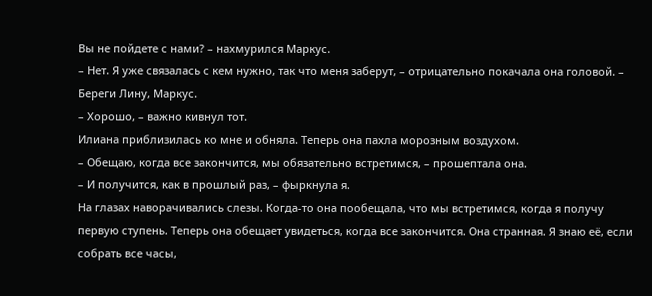Вы не пойдете с нами? – нахмурился Маркус.
– Нет. Я уже связалась с кем нужно, так что меня заберут, – отрицательно покачала она головой. – Береги Лину, Маркус.
– Хорошо, – важно кивнул тот.
Илиана приблизилась ко мне и обняла. Теперь она пахла морозным воздухом.
– Обещаю, когда все закончится, мы обязательно встретимся, – прошептала она.
– И получится, как в прошлый раз, – фыркнула я.
На глазах наворачивались слезы. Когда-то она пообещала, что мы встретимся, когда я получу первую ступень. Теперь она обещает увидеться, когда все закончится. Она странная. Я знаю её, если собрать все часы,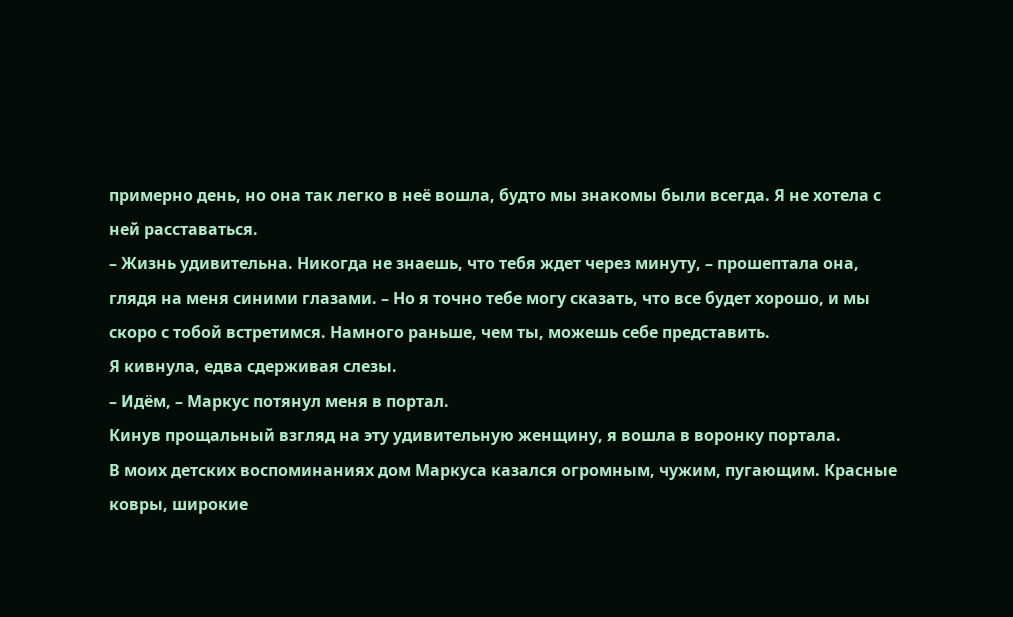примерно день, но она так легко в неё вошла, будто мы знакомы были всегда. Я не хотела с ней расставаться.
– Жизнь удивительна. Никогда не знаешь, что тебя ждет через минуту, – прошептала она, глядя на меня синими глазами. – Но я точно тебе могу сказать, что все будет хорошо, и мы скоро с тобой встретимся. Намного раньше, чем ты, можешь себе представить.
Я кивнула, едва сдерживая слезы.
– Идём, – Маркус потянул меня в портал.
Кинув прощальный взгляд на эту удивительную женщину, я вошла в воронку портала.
В моих детских воспоминаниях дом Маркуса казался огромным, чужим, пугающим. Красные ковры, широкие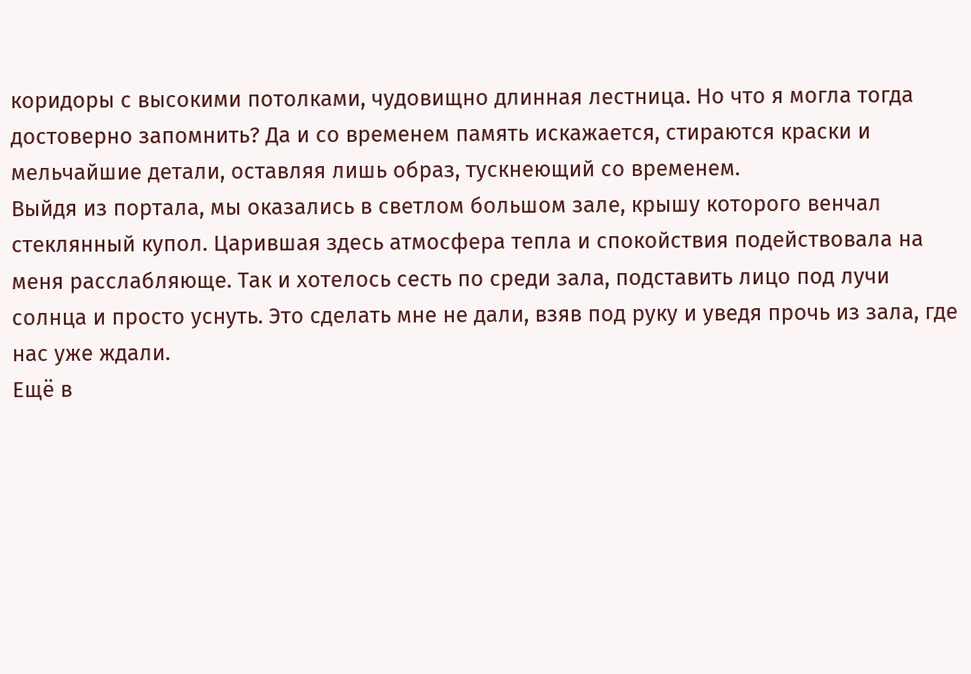коридоры с высокими потолками, чудовищно длинная лестница. Но что я могла тогда достоверно запомнить? Да и со временем память искажается, стираются краски и мельчайшие детали, оставляя лишь образ, тускнеющий со временем.
Выйдя из портала, мы оказались в светлом большом зале, крышу которого венчал стеклянный купол. Царившая здесь атмосфера тепла и спокойствия подействовала на меня расслабляюще. Так и хотелось сесть по среди зала, подставить лицо под лучи солнца и просто уснуть. Это сделать мне не дали, взяв под руку и уведя прочь из зала, где нас уже ждали.
Ещё в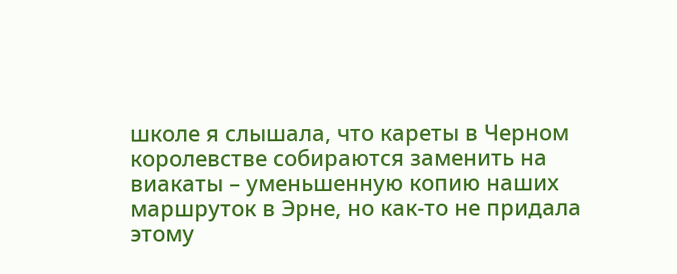школе я слышала, что кареты в Черном королевстве собираются заменить на виакаты – уменьшенную копию наших маршруток в Эрне, но как-то не придала этому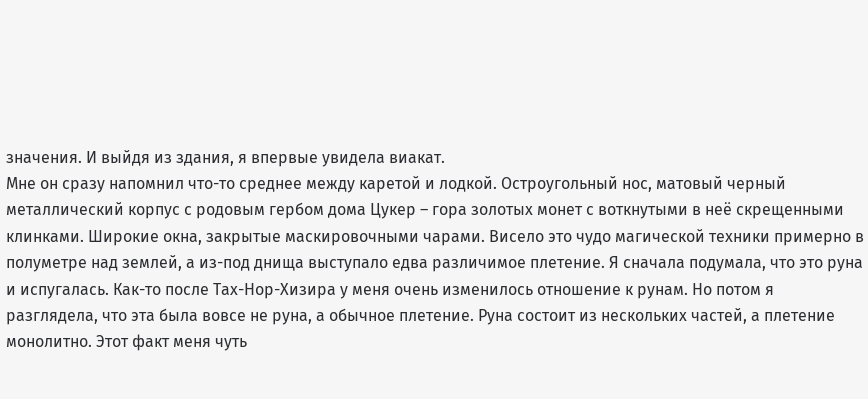значения. И выйдя из здания, я впервые увидела виакат.
Мне он сразу напомнил что-то среднее между каретой и лодкой. Остроугольный нос, матовый черный металлический корпус с родовым гербом дома Цукер – гора золотых монет с воткнутыми в неё скрещенными клинками. Широкие окна, закрытые маскировочными чарами. Висело это чудо магической техники примерно в полуметре над землей, а из-под днища выступало едва различимое плетение. Я сначала подумала, что это руна и испугалась. Как-то после Тах-Нор-Хизира у меня очень изменилось отношение к рунам. Но потом я разглядела, что эта была вовсе не руна, а обычное плетение. Руна состоит из нескольких частей, а плетение монолитно. Этот факт меня чуть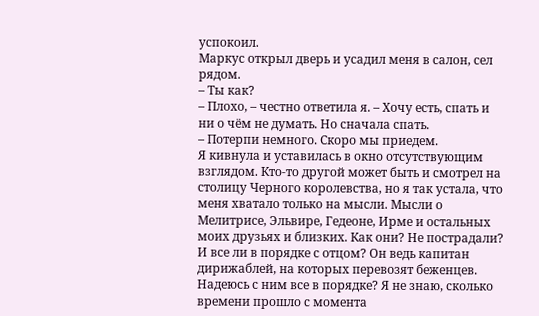успокоил.
Маркус открыл дверь и усадил меня в салон, сел рядом.
– Ты как?
– Плохо, – честно ответила я. – Хочу есть, спать и ни о чём не думать. Но сначала спать.
– Потерпи немного. Скоро мы приедем.
Я кивнула и уставилась в окно отсутствующим взглядом. Кто-то другой может быть и смотрел на столицу Черного королевства, но я так устала, что меня хватало только на мысли. Мысли о Мелитрисе, Эльвире, Гедеоне, Ирме и остальных моих друзьях и близких. Как они? Не пострадали? И все ли в порядке с отцом? Он ведь капитан дирижаблей, на которых перевозят беженцев. Надеюсь с ним все в порядке? Я не знаю, сколько времени прошло с момента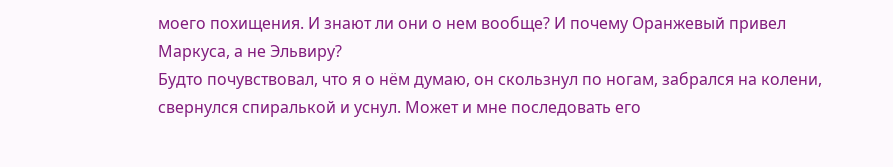моего похищения. И знают ли они о нем вообще? И почему Оранжевый привел Маркуса, а не Эльвиру?
Будто почувствовал, что я о нём думаю, он скользнул по ногам, забрался на колени, свернулся спиралькой и уснул. Может и мне последовать его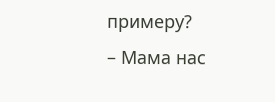примеру?
– Мама нас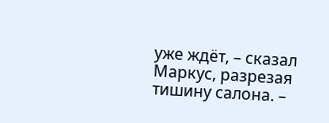уже ждёт, – сказал Маркус, разрезая тишину салона. –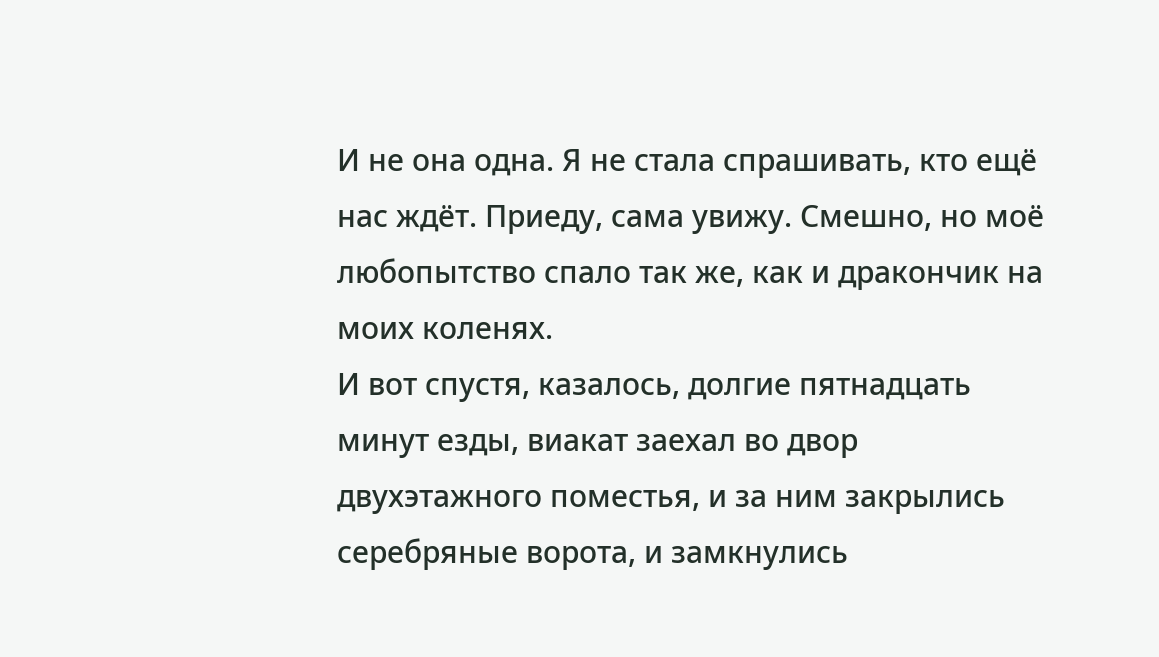И не она одна. Я не стала спрашивать, кто ещё нас ждёт. Приеду, сама увижу. Смешно, но моё любопытство спало так же, как и дракончик на моих коленях.
И вот спустя, казалось, долгие пятнадцать минут езды, виакат заехал во двор двухэтажного поместья, и за ним закрылись серебряные ворота, и замкнулись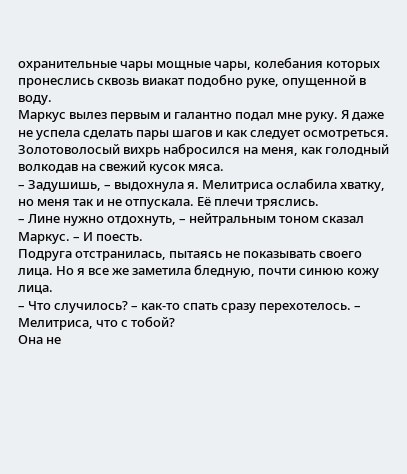охранительные чары мощные чары, колебания которых пронеслись сквозь виакат подобно руке, опущенной в воду.
Маркус вылез первым и галантно подал мне руку. Я даже не успела сделать пары шагов и как следует осмотреться. Золотоволосый вихрь набросился на меня, как голодный волкодав на свежий кусок мяса.
– Задушишь, – выдохнула я. Мелитриса ослабила хватку, но меня так и не отпускала. Её плечи тряслись.
– Лине нужно отдохнуть, – нейтральным тоном сказал Маркус. – И поесть.
Подруга отстранилась, пытаясь не показывать своего лица. Но я все же заметила бледную, почти синюю кожу лица.
– Что случилось? – как-то спать сразу перехотелось. – Мелитриса, что с тобой?
Она не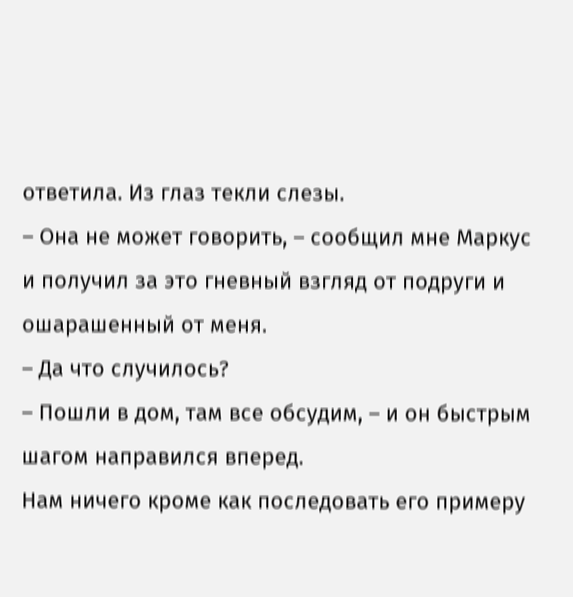ответила. Из глаз текли слезы.
– Она не может говорить, – сообщил мне Маркус и получил за это гневный взгляд от подруги и ошарашенный от меня.
– Да что случилось?
– Пошли в дом, там все обсудим, – и он быстрым шагом направился вперед.
Нам ничего кроме как последовать его примеру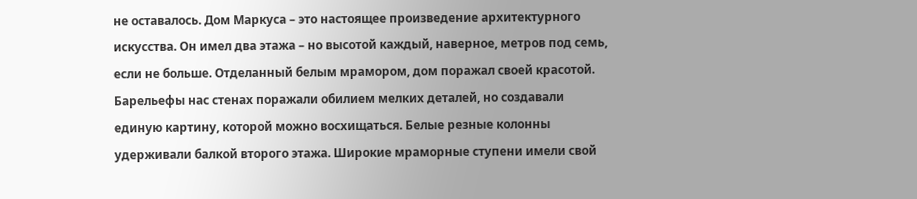не оставалось. Дом Маркуса – это настоящее произведение архитектурного искусства. Он имел два этажа – но высотой каждый, наверное, метров под семь, если не больше. Отделанный белым мрамором, дом поражал своей красотой. Барельефы нас стенах поражали обилием мелких деталей, но создавали единую картину, которой можно восхищаться. Белые резные колонны удерживали балкой второго этажа. Широкие мраморные ступени имели свой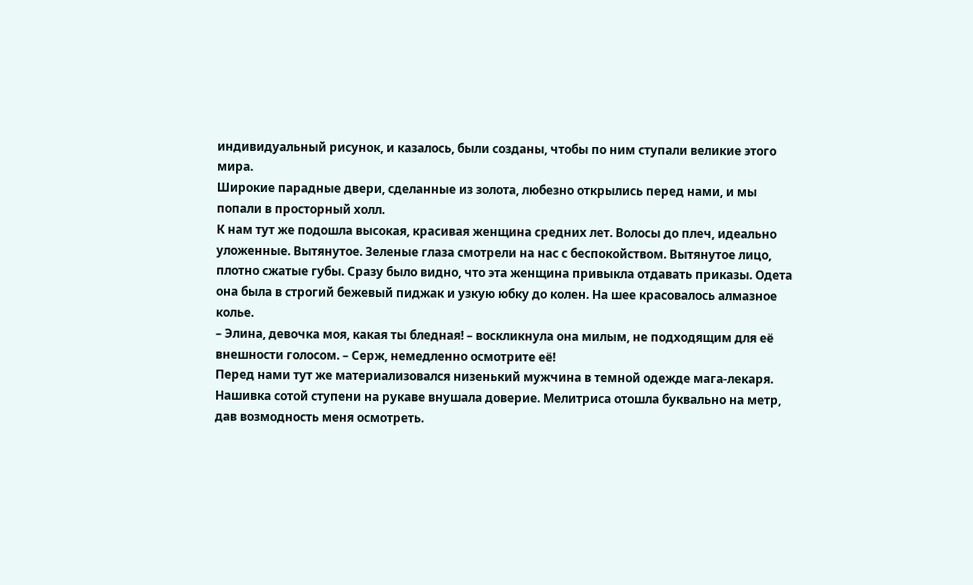индивидуальный рисунок, и казалось, были созданы, чтобы по ним ступали великие этого мира.
Широкие парадные двери, сделанные из золота, любезно открылись перед нами, и мы попали в просторный холл.
К нам тут же подошла высокая, красивая женщина средних лет. Волосы до плеч, идеально уложенные. Вытянутое. Зеленые глаза смотрели на нас с беспокойством. Вытянутое лицо, плотно сжатые губы. Сразу было видно, что эта женщина привыкла отдавать приказы. Одета она была в строгий бежевый пиджак и узкую юбку до колен. На шее красовалось алмазное колье.
– Элина, девочка моя, какая ты бледная! – воскликнула она милым, не подходящим для её внешности голосом. – Серж, немедленно осмотрите её!
Перед нами тут же материализовался низенький мужчина в темной одежде мага-лекаря. Нашивка сотой ступени на рукаве внушала доверие. Мелитриса отошла буквально на метр, дав возмодность меня осмотреть.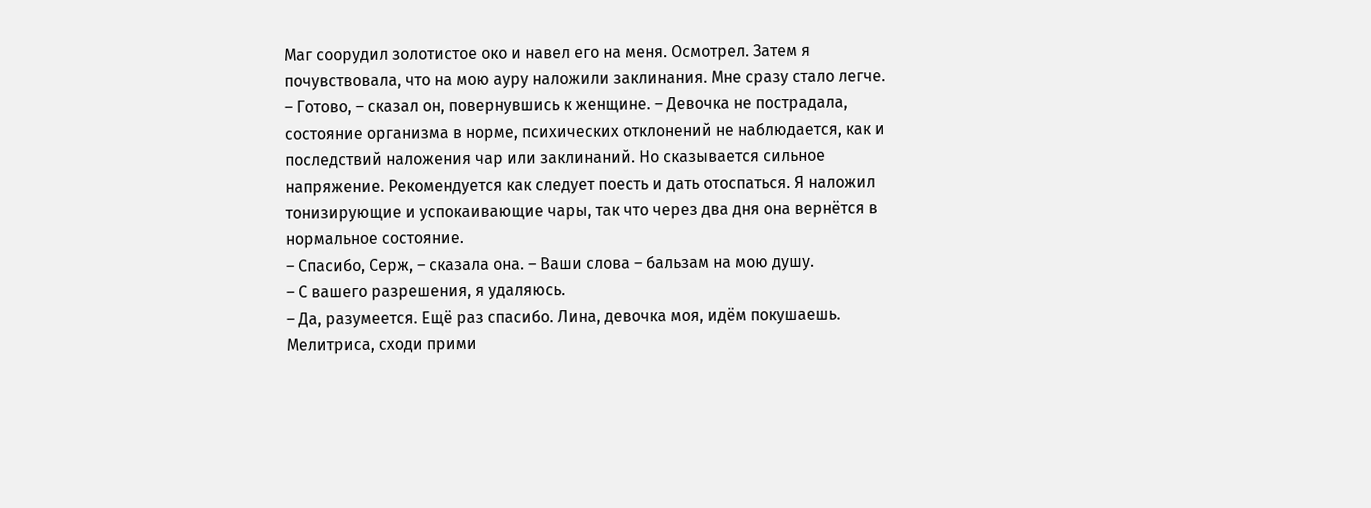Маг соорудил золотистое око и навел его на меня. Осмотрел. Затем я почувствовала, что на мою ауру наложили заклинания. Мне сразу стало легче.
– Готово, – сказал он, повернувшись к женщине. – Девочка не пострадала, состояние организма в норме, психических отклонений не наблюдается, как и последствий наложения чар или заклинаний. Но сказывается сильное напряжение. Рекомендуется как следует поесть и дать отоспаться. Я наложил тонизирующие и успокаивающие чары, так что через два дня она вернётся в нормальное состояние.
– Спасибо, Серж, – сказала она. – Ваши слова – бальзам на мою душу.
– С вашего разрешения, я удаляюсь.
– Да, разумеется. Ещё раз спасибо. Лина, девочка моя, идём покушаешь. Мелитриса, сходи прими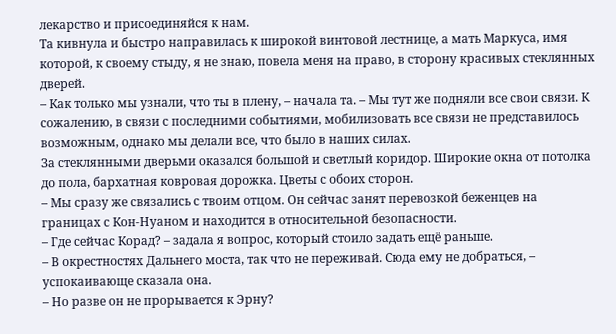лекарство и присоединяйся к нам.
Та кивнула и быстро направилась к широкой винтовой лестнице, а мать Маркуса, имя которой, к своему стыду, я не знаю, повела меня на право, в сторону красивых стеклянных дверей.
– Как только мы узнали, что ты в плену, – начала та. – Мы тут же подняли все свои связи. К сожалению, в связи с последними событиями, мобилизовать все связи не представилось возможным, однако мы делали все, что было в наших силах.
За стеклянными дверьми оказался большой и светлый коридор. Широкие окна от потолка до пола, бархатная ковровая дорожка. Цветы с обоих сторон.
– Мы сразу же связались с твоим отцом. Он сейчас занят перевозкой беженцев на границах с Кон-Нуаном и находится в относительной безопасности.
– Где сейчас Корад? – задала я вопрос, который стоило задать ещё раньше.
– В окрестностях Дальнего моста, так что не переживай. Сюда ему не добраться, – успокаивающе сказала она.
– Но разве он не прорывается к Эрну?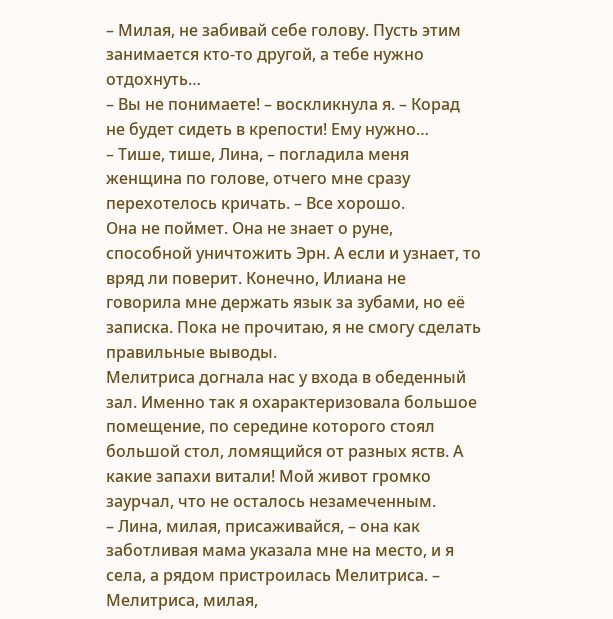– Милая, не забивай себе голову. Пусть этим занимается кто-то другой, а тебе нужно отдохнуть…
– Вы не понимаете! – воскликнула я. – Корад не будет сидеть в крепости! Ему нужно…
– Тише, тише, Лина, – погладила меня женщина по голове, отчего мне сразу перехотелось кричать. – Все хорошо.
Она не поймет. Она не знает о руне, способной уничтожить Эрн. А если и узнает, то вряд ли поверит. Конечно, Илиана не говорила мне держать язык за зубами, но её записка. Пока не прочитаю, я не смогу сделать правильные выводы.
Мелитриса догнала нас у входа в обеденный зал. Именно так я охарактеризовала большое помещение, по середине которого стоял большой стол, ломящийся от разных яств. А какие запахи витали! Мой живот громко заурчал, что не осталось незамеченным.
– Лина, милая, присаживайся, – она как заботливая мама указала мне на место, и я села, а рядом пристроилась Мелитриса. – Мелитриса, милая,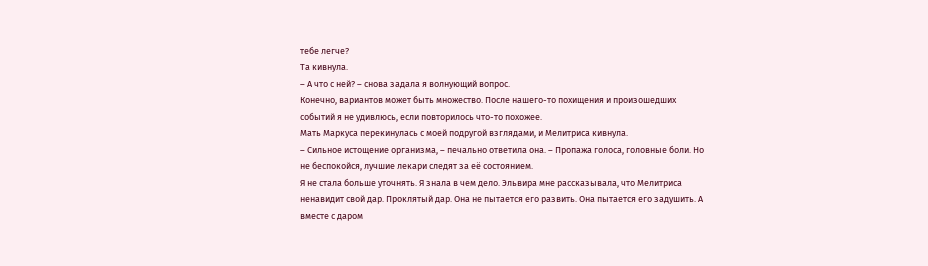тебе легче?
Та кивнула.
– А что с ней? – снова задала я волнующий вопрос.
Конечно, вариантов может быть множество. После нашего-то похищения и произошедших событий я не удивлюсь, если повторилось что-то похожее.
Мать Маркуса перекинулась с моей подругой взглядами, и Мелитриса кивнула.
– Сильное истощение организма, – печально ответила она. – Пропажа голоса, головные боли. Но не беспокойся, лучшие лекари следят за её состоянием.
Я не стала больше уточнять. Я знала в чем дело. Эльвира мне рассказывала, что Мелитриса ненавидит свой дар. Проклятый дар. Она не пытается его развить. Она пытается его задушить. А вместе с даром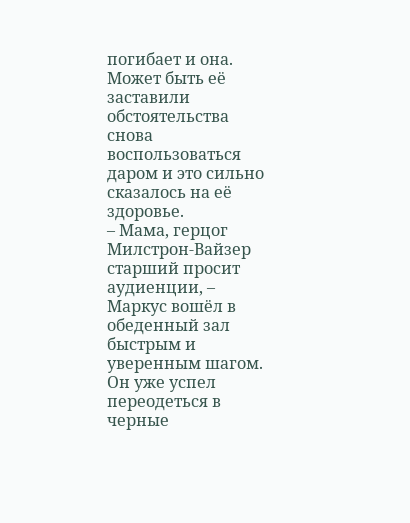погибает и она. Может быть её заставили обстоятельства снова воспользоваться даром и это сильно сказалось на её здоровье.
– Мама, герцог Милстрон-Вайзер старший просит аудиенции, – Маркус вошёл в обеденный зал быстрым и уверенным шагом.
Он уже успел переодеться в черные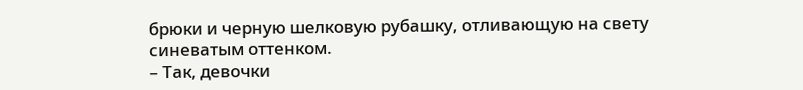брюки и черную шелковую рубашку, отливающую на свету синеватым оттенком.
– Так, девочки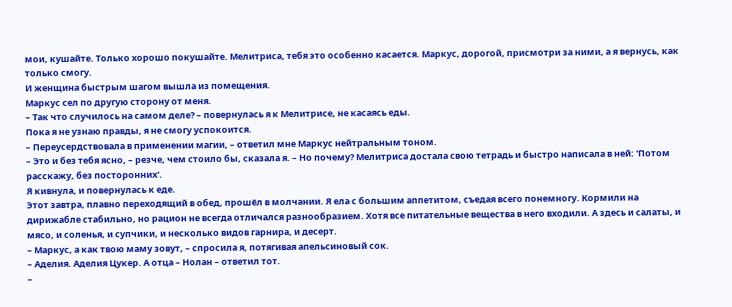мои, кушайте. Только хорошо покушайте. Мелитриса, тебя это особенно касается. Маркус, дорогой, присмотри за ними, а я вернусь, как только смогу.
И женщина быстрым шагом вышла из помещения.
Маркус сел по другую сторону от меня.
– Так что случилось на самом деле? – повернулась я к Мелитрисе, не касаясь еды.
Пока я не узнаю правды, я не смогу успокоится.
– Переусердствовала в применении магии, – ответил мне Маркус нейтральным тоном.
– Это и без тебя ясно, – резче, чем стоило бы, сказала я. – Но почему? Мелитриса достала свою тетрадь и быстро написала в ней: 'Потом расскажу, без посторонних'.
Я кивнула, и повернулась к еде.
Этот завтра, плавно переходящий в обед, прошёл в молчании. Я ела с большим аппетитом, съедая всего понемногу. Кормили на дирижабле стабильно, но рацион не всегда отличался разнообразием. Хотя все питательные вещества в него входили. А здесь и салаты, и мясо, и соленья, и супчики, и несколько видов гарнира, и десерт.
– Маркус, а как твою маму зовут, – спросила я, потягивая апельсиновый сок.
– Аделия. Аделия Цукер. А отца – Нолан – ответил тот.
–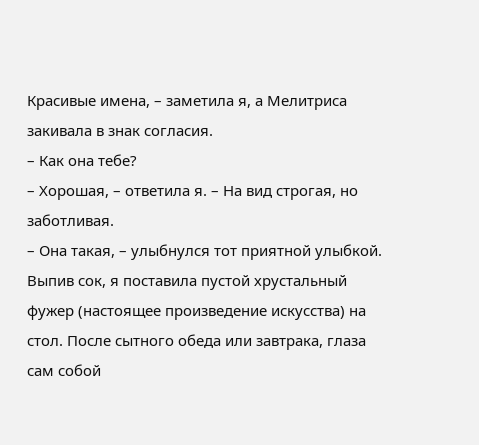Красивые имена, – заметила я, а Мелитриса закивала в знак согласия.
– Как она тебе?
– Хорошая, – ответила я. – На вид строгая, но заботливая.
– Она такая, – улыбнулся тот приятной улыбкой.
Выпив сок, я поставила пустой хрустальный фужер (настоящее произведение искусства) на стол. После сытного обеда или завтрака, глаза сам собой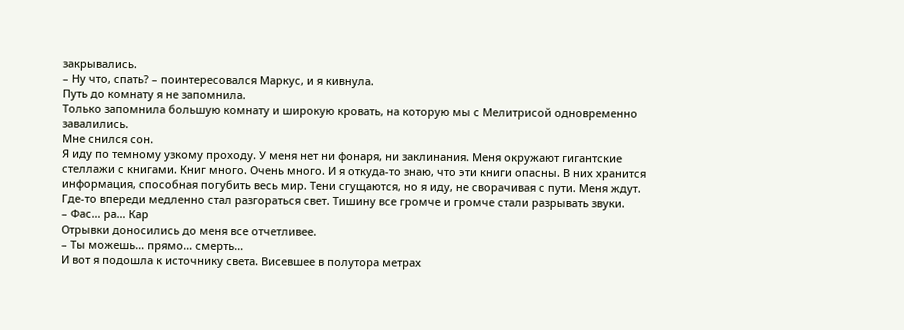закрывались.
– Ну что, спать? – поинтересовался Маркус, и я кивнула.
Путь до комнату я не запомнила.
Только запомнила большую комнату и широкую кровать, на которую мы с Мелитрисой одновременно завалились.
Мне снился сон.
Я иду по темному узкому проходу. У меня нет ни фонаря, ни заклинания. Меня окружают гигантские стеллажи с книгами. Книг много. Очень много. И я откуда-то знаю, что эти книги опасны. В них хранится информация, способная погубить весь мир. Тени сгущаются, но я иду, не сворачивая с пути. Меня ждут.
Где-то впереди медленно стал разгораться свет. Тишину все громче и громче стали разрывать звуки.
– Фас… ра… Кар
Отрывки доносились до меня все отчетливее.
– Ты можешь… прямо… смерть…
И вот я подошла к источнику света. Висевшее в полутора метрах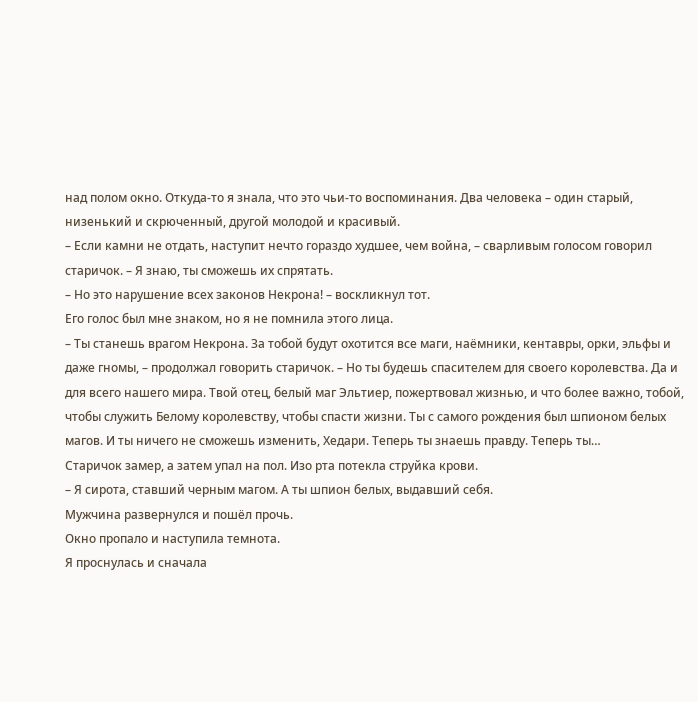над полом окно. Откуда-то я знала, что это чьи-то воспоминания. Два человека – один старый, низенький и скрюченный, другой молодой и красивый.
– Если камни не отдать, наступит нечто гораздо худшее, чем война, – сварливым голосом говорил старичок. – Я знаю, ты сможешь их спрятать.
– Но это нарушение всех законов Некрона! – воскликнул тот.
Его голос был мне знаком, но я не помнила этого лица.
– Ты станешь врагом Некрона. За тобой будут охотится все маги, наёмники, кентавры, орки, эльфы и даже гномы, – продолжал говорить старичок. – Но ты будешь спасителем для своего королевства. Да и для всего нашего мира. Твой отец, белый маг Эльтиер, пожертвовал жизнью, и что более важно, тобой, чтобы служить Белому королевству, чтобы спасти жизни. Ты с самого рождения был шпионом белых магов. И ты ничего не сможешь изменить, Хедари. Теперь ты знаешь правду. Теперь ты…
Старичок замер, а затем упал на пол. Изо рта потекла струйка крови.
– Я сирота, ставший черным магом. А ты шпион белых, выдавший себя.
Мужчина развернулся и пошёл прочь.
Окно пропало и наступила темнота.
Я проснулась и сначала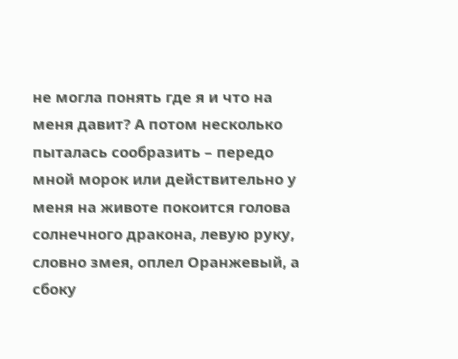не могла понять где я и что на меня давит? А потом несколько пыталась сообразить – передо мной морок или действительно у меня на животе покоится голова солнечного дракона, левую руку, словно змея, оплел Оранжевый, а сбоку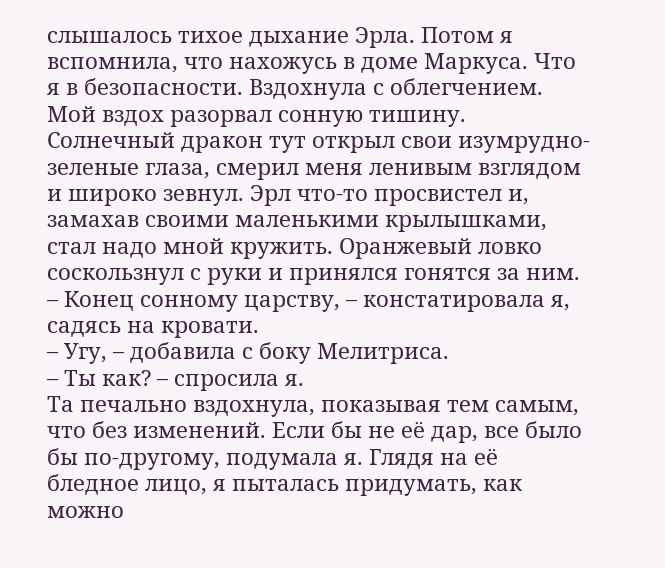слышалось тихое дыхание Эрла. Потом я вспомнила, что нахожусь в доме Маркуса. Что я в безопасности. Вздохнула с облегчением.
Мой вздох разорвал сонную тишину. Солнечный дракон тут открыл свои изумрудно-зеленые глаза, смерил меня ленивым взглядом и широко зевнул. Эрл что-то просвистел и, замахав своими маленькими крылышками, стал надо мной кружить. Оранжевый ловко соскользнул с руки и принялся гонятся за ним.
– Конец сонному царству, – констатировала я, садясь на кровати.
– Угу, – добавила с боку Мелитриса.
– Ты как? – спросила я.
Та печально вздохнула, показывая тем самым, что без изменений. Если бы не её дар, все было бы по-другому, подумала я. Глядя на её бледное лицо, я пыталась придумать, как можно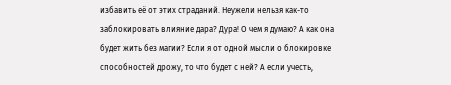избавить её от этих страданий. Неужели нельзя как-то заблокировать влияние дара? Дура! О чем я думаю? А как она будет жить без магии? Если я от одной мысли о блокировке способностей дрожу, то что будет с ней? А если учесть,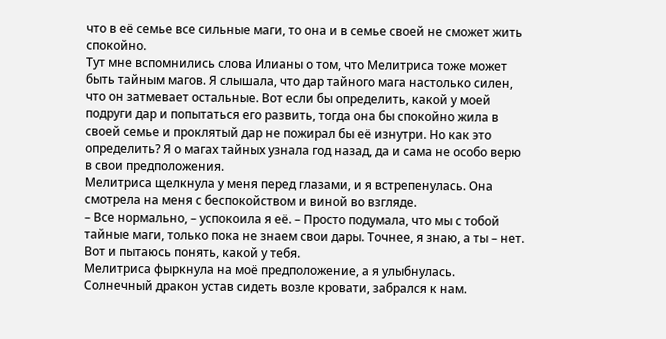что в её семье все сильные маги, то она и в семье своей не сможет жить спокойно.
Тут мне вспомнились слова Илианы о том, что Мелитриса тоже может быть тайным магов. Я слышала, что дар тайного мага настолько силен, что он затмевает остальные. Вот если бы определить, какой у моей подруги дар и попытаться его развить, тогда она бы спокойно жила в своей семье и проклятый дар не пожирал бы её изнутри. Но как это определить? Я о магах тайных узнала год назад, да и сама не особо верю в свои предположения.
Мелитриса щелкнула у меня перед глазами, и я встрепенулась. Она смотрела на меня с беспокойством и виной во взгляде.
– Все нормально, – успокоила я её. – Просто подумала, что мы с тобой тайные маги, только пока не знаем свои дары. Точнее, я знаю, а ты – нет. Вот и пытаюсь понять, какой у тебя.
Мелитриса фыркнула на моё предположение, а я улыбнулась.
Солнечный дракон устав сидеть возле кровати, забрался к нам.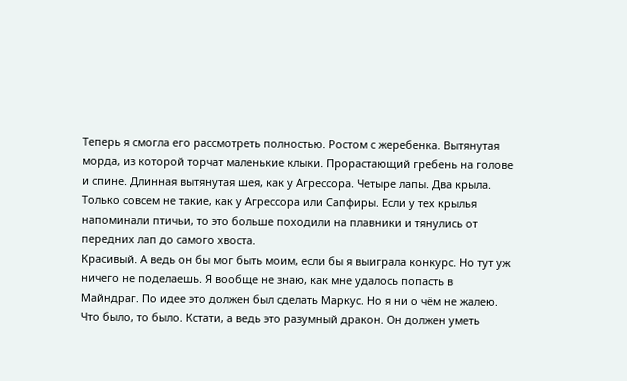Теперь я смогла его рассмотреть полностью. Ростом с жеребенка. Вытянутая морда, из которой торчат маленькие клыки. Прорастающий гребень на голове и спине. Длинная вытянутая шея, как у Агрессора. Четыре лапы. Два крыла. Только совсем не такие, как у Агрессора или Сапфиры. Если у тех крылья напоминали птичьи, то это больше походили на плавники и тянулись от передних лап до самого хвоста.
Красивый. А ведь он бы мог быть моим, если бы я выиграла конкурс. Но тут уж ничего не поделаешь. Я вообще не знаю, как мне удалось попасть в Майндраг. По идее это должен был сделать Маркус. Но я ни о чём не жалею. Что было, то было. Кстати, а ведь это разумный дракон. Он должен уметь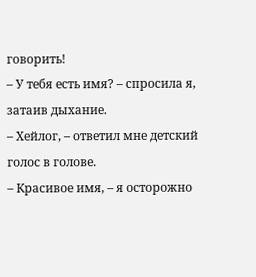говорить!
– У тебя есть имя? – спросила я, затаив дыхание.
– Хейлог, – ответил мне детский голос в голове.
– Красивое имя, – я осторожно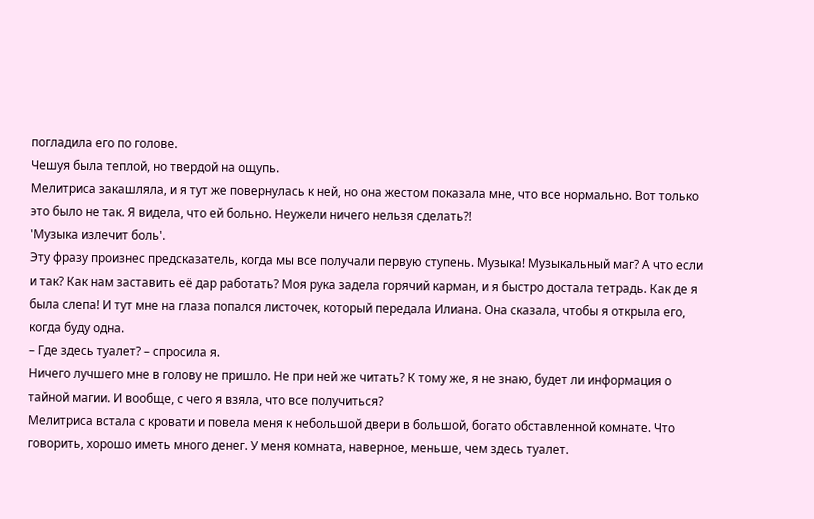погладила его по голове.
Чешуя была теплой, но твердой на ощупь.
Мелитриса закашляла, и я тут же повернулась к ней, но она жестом показала мне, что все нормально. Вот только это было не так. Я видела, что ей больно. Неужели ничего нельзя сделать?!
'Музыка излечит боль'.
Эту фразу произнес предсказатель, когда мы все получали первую ступень. Музыка! Музыкальный маг? А что если и так? Как нам заставить её дар работать? Моя рука задела горячий карман, и я быстро достала тетрадь. Как де я была слепа! И тут мне на глаза попался листочек, который передала Илиана. Она сказала, чтобы я открыла его, когда буду одна.
– Где здесь туалет? – спросила я.
Ничего лучшего мне в голову не пришло. Не при ней же читать? К тому же, я не знаю, будет ли информация о тайной магии. И вообще, с чего я взяла, что все получиться?
Мелитриса встала с кровати и повела меня к небольшой двери в большой, богато обставленной комнате. Что говорить, хорошо иметь много денег. У меня комната, наверное, меньше, чем здесь туалет.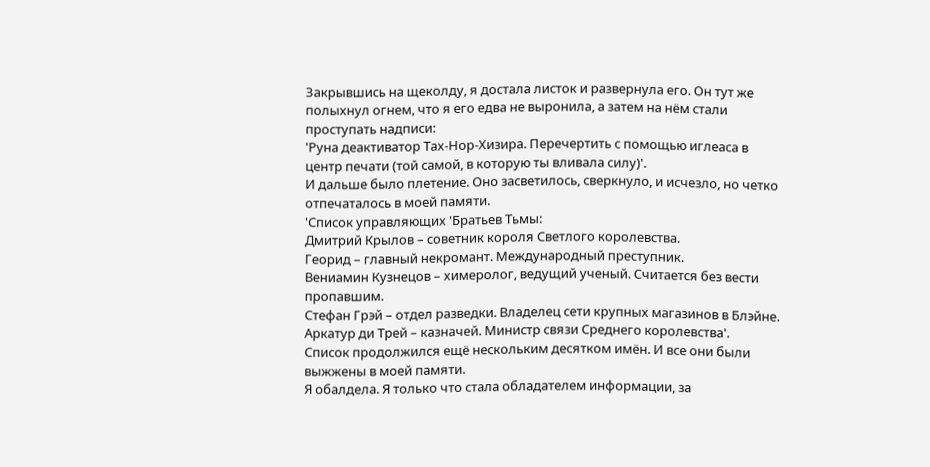Закрывшись на щеколду, я достала листок и развернула его. Он тут же полыхнул огнем, что я его едва не выронила, а затем на нём стали проступать надписи:
'Руна деактиватор Тах-Нор-Хизира. Перечертить с помощью иглеаса в центр печати (той самой, в которую ты вливала силу)'.
И дальше было плетение. Оно засветилось, сверкнуло, и исчезло, но четко отпечаталось в моей памяти.
'Список управляющих 'Братьев Тьмы:
Дмитрий Крылов – советник короля Светлого королевства.
Георид – главный некромант. Международный преступник.
Вениамин Кузнецов – химеролог, ведущий ученый. Считается без вести пропавшим.
Стефан Грэй – отдел разведки. Владелец сети крупных магазинов в Блэйне.
Аркатур ди Трей – казначей. Министр связи Среднего королевства'.
Список продолжился ещё нескольким десятком имён. И все они были выжжены в моей памяти.
Я обалдела. Я только что стала обладателем информации, за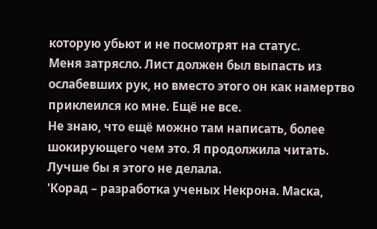которую убьют и не посмотрят на статус.
Меня затрясло. Лист должен был выпасть из ослабевших рук, но вместо этого он как намертво приклеился ко мне. Ещё не все.
Не знаю, что ещё можно там написать, более шокирующего чем это. Я продолжила читать. Лучше бы я этого не делала.
'Корад – разработка ученых Некрона. Маска,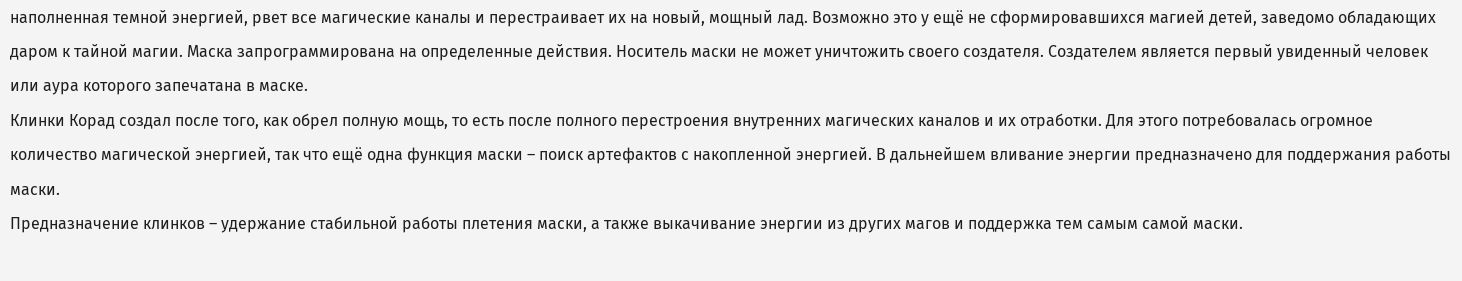наполненная темной энергией, рвет все магические каналы и перестраивает их на новый, мощный лад. Возможно это у ещё не сформировавшихся магией детей, заведомо обладающих даром к тайной магии. Маска запрограммирована на определенные действия. Носитель маски не может уничтожить своего создателя. Создателем является первый увиденный человек или аура которого запечатана в маске.
Клинки Корад создал после того, как обрел полную мощь, то есть после полного перестроения внутренних магических каналов и их отработки. Для этого потребовалась огромное количество магической энергией, так что ещё одна функция маски – поиск артефактов с накопленной энергией. В дальнейшем вливание энергии предназначено для поддержания работы маски.
Предназначение клинков – удержание стабильной работы плетения маски, а также выкачивание энергии из других магов и поддержка тем самым самой маски.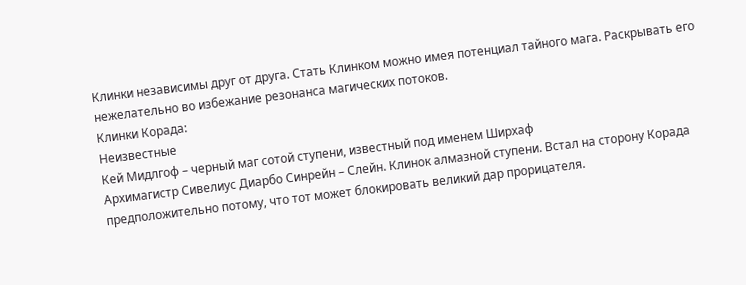Клинки независимы друг от друга. Стать Клинком можно имея потенциал тайного мага. Раскрывать его нежелательно во избежание резонанса магических потоков.
Клинки Корада:
Неизвестные
Кей Мидлгоф – черный маг сотой ступени, известный под именем Ширхаф
Архимагистр Сивелиус Диарбо Синрейн – Слейн. Клинок алмазной ступени. Встал на сторону Корада предположительно потому, что тот может блокировать великий дар прорицателя.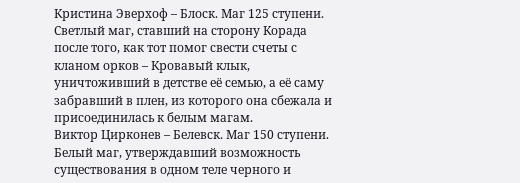Кристина Эверхоф – Блоск. Маг 125 ступени. Светлый маг, ставший на сторону Корада после того, как тот помог свести счеты с кланом орков – Кровавый клык, уничтоживший в детстве её семью, а её саму забравший в плен, из которого она сбежала и присоединилась к белым магам.
Виктор Цирконев – Белевск. Маг 150 ступени. Белый маг, утверждавший возможность существования в одном теле черного и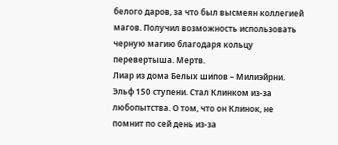белого даров, за что был высмеян коллегией магов. Получил возможность использовать черную магию благодаря кольцу перевертыша. Мертв.
Лиар из дома Белых шипов – Милиэйрни. Эльф 150 ступени. Стал Клинком из-за любопытства. О том, что он Клинок, не помнит по сей день из-за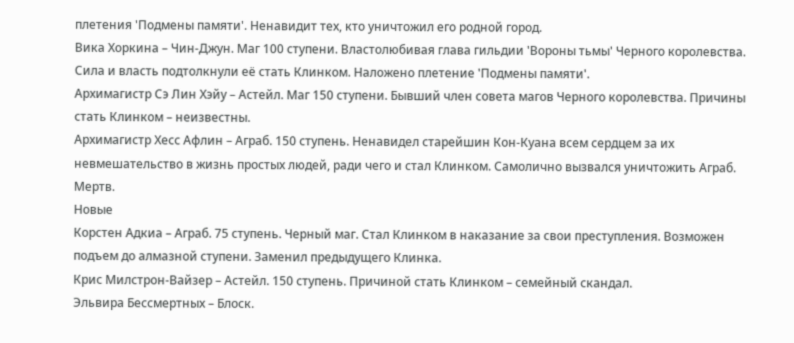плетения 'Подмены памяти'. Ненавидит тех, кто уничтожил его родной город.
Вика Хоркина – Чин-Джун. Маг 100 ступени. Властолюбивая глава гильдии 'Вороны тьмы' Черного королевства. Сила и власть подтолкнули её стать Клинком. Наложено плетение 'Подмены памяти'.
Архимагистр Сэ Лин Хэйу – Астейл. Маг 150 ступени. Бывший член совета магов Черного королевства. Причины стать Клинком – неизвестны.
Архимагистр Хесс Афлин – Аграб. 150 ступень. Ненавидел старейшин Кон-Куана всем сердцем за их невмешательство в жизнь простых людей, ради чего и стал Клинком. Самолично вызвался уничтожить Аграб. Мертв.
Новые
Корстен Адкиа – Аграб. 75 ступень. Черный маг. Стал Клинком в наказание за свои преступления. Возможен подъем до алмазной ступени. Заменил предыдущего Клинка.
Крис Милстрон-Вайзер – Астейл. 150 ступень. Причиной стать Клинком – семейный скандал.
Эльвира Бессмертных – Блоск.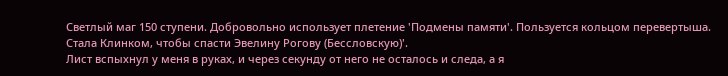Светлый маг 150 ступени. Добровольно использует плетение 'Подмены памяти'. Пользуется кольцом перевертыша. Стала Клинком, чтобы спасти Эвелину Рогову (Бессловскую)'.
Лист вспыхнул у меня в руках, и через секунду от него не осталось и следа, а я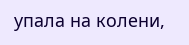упала на колени,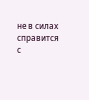не в силах справится с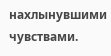нахлынувшими чувствами.